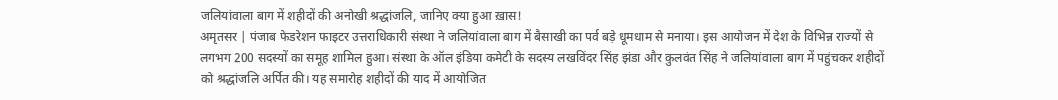जलियांवाला बाग में शहीदों की अनोखी श्रद्धांजलि, जानिए क्या हुआ ख़ास!
अमृतसर | पंजाब फेडरेशन फाइटर उत्तराधिकारी संस्था ने जलियांवाला बाग में बैसाखी का पर्व बड़े धूमधाम से मनाया। इस आयोजन में देश के विभिन्न राज्यों से लगभग 200 सदस्यों का समूह शामिल हुआ। संस्था के ऑल इंडिया कमेटी के सदस्य लखविंदर सिंह झंडा और कुलवंत सिंह ने जलियांवाला बाग में पहुंचकर शहीदों को श्रद्धांजलि अर्पित की। यह समारोह शहीदों की याद में आयोजित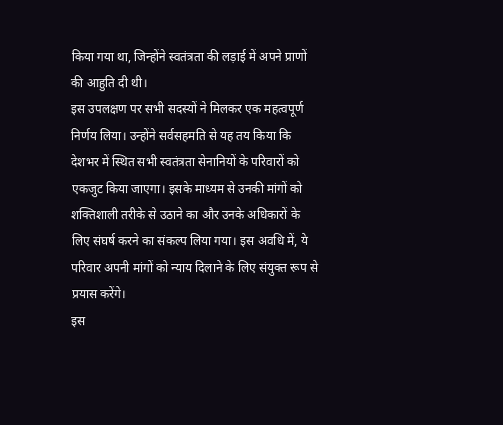किया गया था, जिन्होंने स्वतंत्रता की लड़ाई में अपने प्राणों की आहुति दी थी।
इस उपलक्षण पर सभी सदस्यों ने मिलकर एक महत्वपूर्ण निर्णय लिया। उन्होंने सर्वसहमति से यह तय किया कि देशभर में स्थित सभी स्वतंत्रता सेनानियों के परिवारों को एकजुट किया जाएगा। इसके माध्यम से उनकी मांगों को शक्तिशाली तरीके से उठाने का और उनके अधिकारों के लिए संघर्ष करने का संकल्प लिया गया। इस अवधि में, ये परिवार अपनी मांगों को न्याय दिलाने के लिए संयुक्त रूप से प्रयास करेंगे।
इस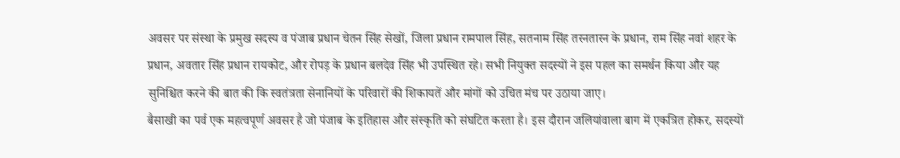अवसर पर संस्था के प्रमुख सदस्य व पंजाब प्रधान चेतन सिंह सेखों, जिला प्रधान रामपाल सिंह, सतनाम सिंह तरनतारन के प्रधान, राम सिंह नवां शहर के प्रधान, अवतार सिंह प्रधान रायकोट, और रोपड़ के प्रधान बलदेव सिंह भी उपस्थित रहे। सभी नियुक्त सदस्यों ने इस पहल का समर्थन किया और यह सुनिश्चित करने की बात की कि स्वतंत्रता सेनानियों के परिवारों की शिकायतें और मांगों को उचित मंच पर उठाया जाए।
बैसाखी का पर्व एक महत्वपूर्ण अवसर है जो पंजाब के इतिहास और संस्कृति को संघटित करता है। इस दौरान जलियांवाला बाग में एकत्रित होकर, सदस्यों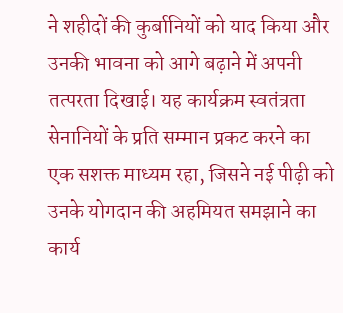ने शहीदों की कुर्बानियों को याद किया और उनकी भावना को आगे बढ़ाने में अपनी तत्परता दिखाई। यह कार्यक्रम स्वतंत्रता सेनानियों के प्रति सम्मान प्रकट करने का एक सशक्त माध्यम रहा, जिसने नई पीढ़ी को उनके योगदान की अहमियत समझाने का कार्य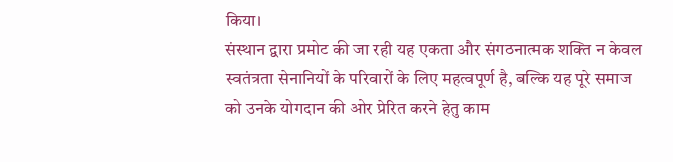किया।
संस्थान द्वारा प्रमोट की जा रही यह एकता और संगठनात्मक शक्ति न केवल स्वतंत्रता सेनानियों के परिवारों के लिए महत्वपूर्ण है, बल्कि यह पूरे समाज को उनके योगदान की ओर प्रेरित करने हेतु काम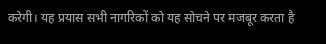करेगी। यह प्रयास सभी नागरिकों को यह सोचने पर मजबूर करता है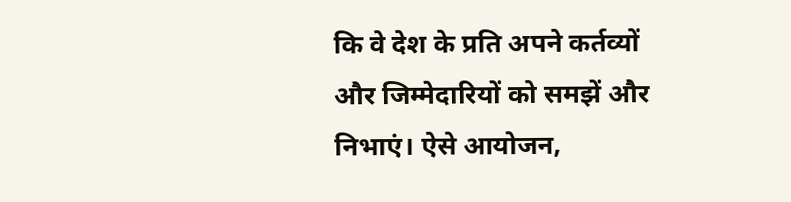कि वे देश के प्रति अपने कर्तव्यों और जिम्मेदारियों को समझें और निभाएं। ऐसे आयोजन,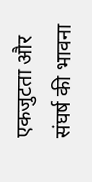एकजुटता और संघर्ष की भावना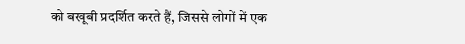को बखूबी प्रदर्शित करते हैं, जिससे लोगों में एक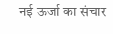नई ऊर्जा का संचार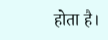होता है।